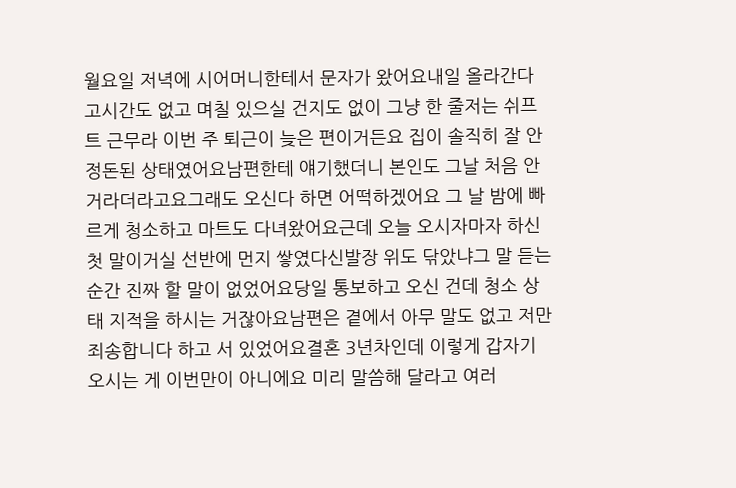월요일 저녁에 시어머니한테서 문자가 왔어요내일 올라간다고시간도 없고 며칠 있으실 건지도 없이 그냥 한 줄저는 쉬프트 근무라 이번 주 퇴근이 늦은 편이거든요 집이 솔직히 잘 안 정돈된 상태였어요남편한테 얘기했더니 본인도 그날 처음 안 거라더라고요그래도 오신다 하면 어떡하겠어요 그 날 밤에 빠르게 청소하고 마트도 다녀왔어요근데 오늘 오시자마자 하신 첫 말이거실 선반에 먼지 쌓였다신발장 위도 닦았냐그 말 듣는 순간 진짜 할 말이 없었어요당일 통보하고 오신 건데 청소 상태 지적을 하시는 거잖아요남편은 곁에서 아무 말도 없고 저만 죄송합니다 하고 서 있었어요결혼 3년차인데 이렇게 갑자기 오시는 게 이번만이 아니에요 미리 말씀해 달라고 여러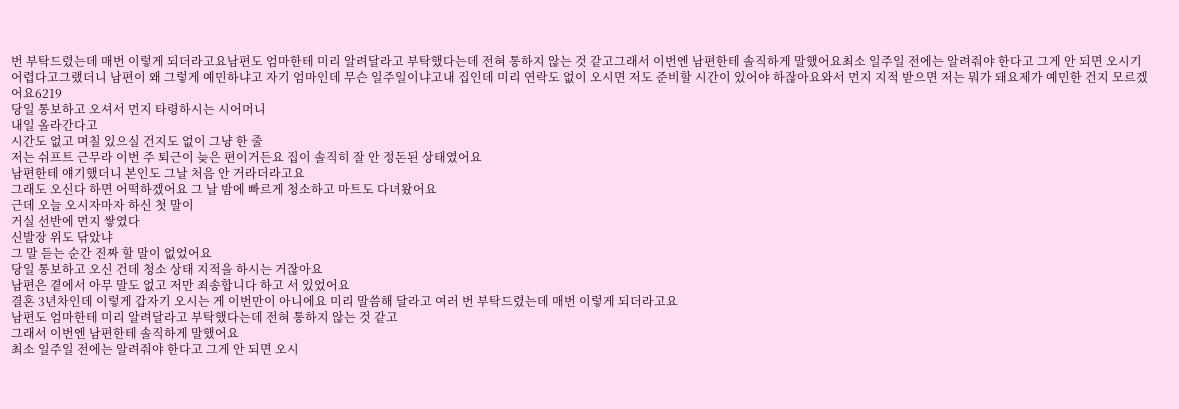번 부탁드렸는데 매번 이렇게 되더라고요남편도 엄마한테 미리 알려달라고 부탁했다는데 전혀 통하지 않는 것 같고그래서 이번엔 남편한테 솔직하게 말했어요최소 일주일 전에는 알려줘야 한다고 그게 안 되면 오시기 어렵다고그랬더니 남편이 왜 그렇게 예민하냐고 자기 엄마인데 무슨 일주일이냐고내 집인데 미리 연락도 없이 오시면 저도 준비할 시간이 있어야 하잖아요와서 먼지 지적 받으면 저는 뭐가 돼요제가 예민한 건지 모르겠어요6219
당일 통보하고 오셔서 먼지 타령하시는 시어머니
내일 올라간다고
시간도 없고 며칠 있으실 건지도 없이 그냥 한 줄
저는 쉬프트 근무라 이번 주 퇴근이 늦은 편이거든요 집이 솔직히 잘 안 정돈된 상태였어요
남편한테 얘기했더니 본인도 그날 처음 안 거라더라고요
그래도 오신다 하면 어떡하겠어요 그 날 밤에 빠르게 청소하고 마트도 다녀왔어요
근데 오늘 오시자마자 하신 첫 말이
거실 선반에 먼지 쌓였다
신발장 위도 닦았냐
그 말 듣는 순간 진짜 할 말이 없었어요
당일 통보하고 오신 건데 청소 상태 지적을 하시는 거잖아요
남편은 곁에서 아무 말도 없고 저만 죄송합니다 하고 서 있었어요
결혼 3년차인데 이렇게 갑자기 오시는 게 이번만이 아니에요 미리 말씀해 달라고 여러 번 부탁드렸는데 매번 이렇게 되더라고요
남편도 엄마한테 미리 알려달라고 부탁했다는데 전혀 통하지 않는 것 같고
그래서 이번엔 남편한테 솔직하게 말했어요
최소 일주일 전에는 알려줘야 한다고 그게 안 되면 오시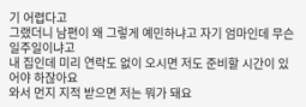기 어렵다고
그랬더니 남편이 왜 그렇게 예민하냐고 자기 엄마인데 무슨 일주일이냐고
내 집인데 미리 연락도 없이 오시면 저도 준비할 시간이 있어야 하잖아요
와서 먼지 지적 받으면 저는 뭐가 돼요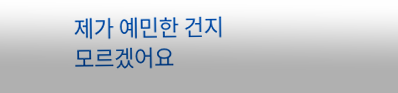제가 예민한 건지 모르겠어요